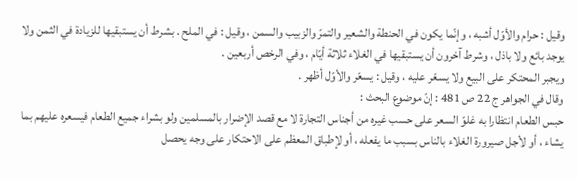وقيل : حرام والأوّل أشبه ، وإنّما يكون في الحنطة والشعير والتمرّ والزبيب والسمن ، وقيل : في الملح . بشرط أن يستبقيها للزيادة في الثمن ولا يوجد بائع ولا باذل ، وشرط آخرون أن يستبقيها في الغلاء ثلاثة أيّام ، وفي الرخص أربعين .
ويجبر المحتكر على البيع ولا يسعّر عليه ، وقيل : يسعّر والأوّل أظهر .
وقال في الجواهر ج 22 ص 481 : إنّ موضوع البحث :
حبس الطعام انتظارا به غلوّ السعر على حسب غيره من أجناس التجارة لا مع قصد الإضرار بالمسلمين ولو بشراء جميع الطعام فيسعره عليهم بما يشاء ، أو لأجل صيرورة الغلاء بالناس بسبب ما يفعله ، أو لإطباق المعظم على الاحتكار على وجه يحصل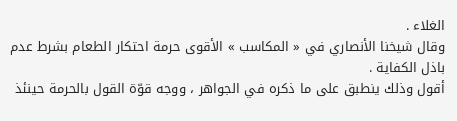الغلاء .
وقال شيخنا الأنصاري في « المكاسب » الأقوى حرمة احتكار الطعام بشرط عدم باذل الكفاية .
أقول وذلك ينطبق على ما ذكره في الجواهر ، ووجه قوّة القول بالحرمة حينئذ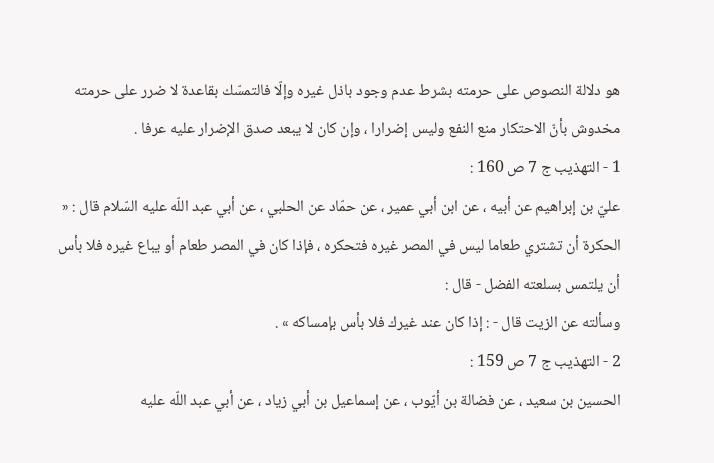هو دلالة النصوص على حرمته بشرط عدم وجود باذل غيره وإلّا فالتمسّك بقاعدة لا ضرر على حرمته مخدوش بأنّ الاحتكار منع النفع وليس إضرارا ، وإن كان لا يبعد صدق الإضرار عليه عرفا .
1 - التهذيب ج 7 ص 160 :
عليّ بن إبراهيم عن أبيه ، عن ابن أبي عمير ، عن حمّاد عن الحلبي ، عن أبي عبد اللّه عليه السّلام قال : « الحكرة أن تشتري طعاما ليس في المصر غيره فتحكره ، فإذا كان في المصر طعام أو يباع غيره فلا بأس أن يلتمس بسلعته الفضل - قال :
وسألته عن الزيت قال - : إذا كان عند غيرك فلا بأس بإمساكه » .
2 - التهذيب ج 7 ص 159 :
الحسين بن سعيد ، عن فضالة بن أيّوب ، عن إسماعيل بن أبي زياد ، عن أبي عبد اللّه عليه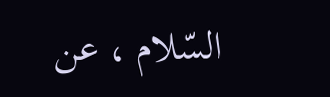السّلام ، عن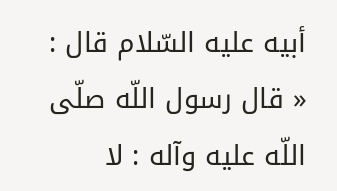أبيه عليه السّلام قال : « قال رسول اللّه صلّى اللّه عليه وآله : لا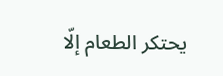يحتكر الطعام إلّا